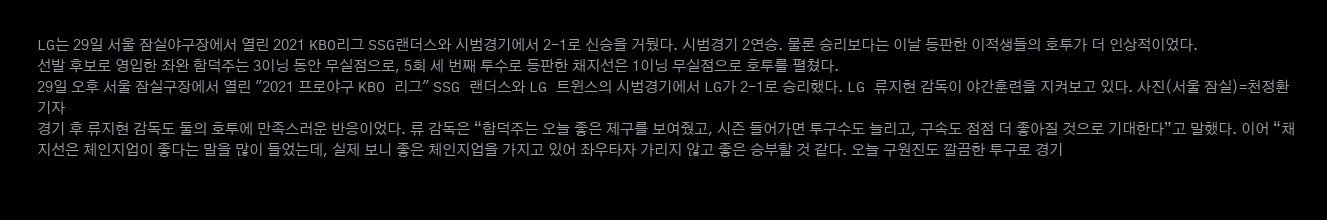LG는 29일 서울 잠실야구장에서 열린 2021 KBO리그 SSG랜더스와 시범경기에서 2-1로 신승을 거뒀다. 시범경기 2연승. 물론 승리보다는 이날 등판한 이적생들의 호투가 더 인상적이었다.
선발 후보로 영입한 좌완 함덕주는 3이닝 동안 무실점으로, 5회 세 번째 투수로 등판한 채지선은 1이닝 무실점으로 호투를 펼쳤다.
29일 오후 서울 잠실구장에서 열린 "2021 프로야구 KBO 리그" SSG 랜더스와 LG 트윈스의 시범경기에서 LG가 2-1로 승리했다. LG 류지현 감독이 야간훈련을 지켜보고 있다. 사진(서울 잠실)=천정환 기자
경기 후 류지현 감독도 둘의 호투에 만족스러운 반응이었다. 류 감독은 “함덕주는 오늘 좋은 제구를 보여줬고, 시즌 들어가면 투구수도 늘리고, 구속도 점점 더 좋아질 것으로 기대한다”고 말했다. 이어 “채지선은 체인지업이 좋다는 말을 많이 들었는데, 실제 보니 좋은 체인지업을 가지고 있어 좌우타자 가리지 않고 좋은 승부할 것 같다. 오늘 구원진도 깔끔한 투구로 경기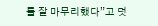를 잘 마무리했다”고 덧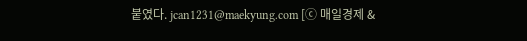붙였다. jcan1231@maekyung.com [ⓒ 매일경제 &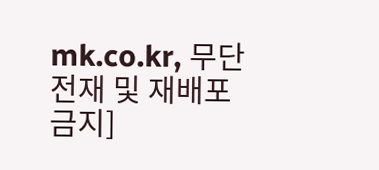mk.co.kr, 무단전재 및 재배포 금지]